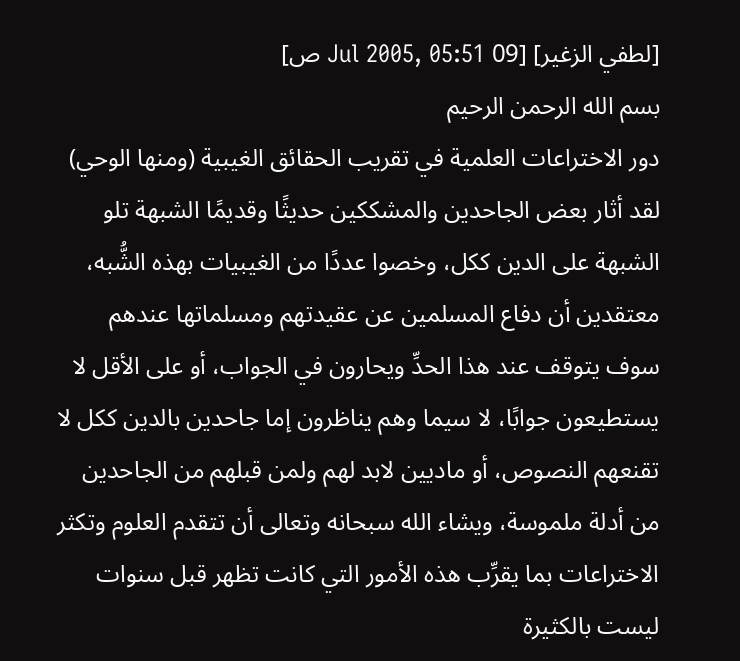[لطفي الزغير] [09 Jul 2005, 05:51 ص]
بسم الله الرحمن الرحيم
دور الاختراعات العلمية في تقريب الحقائق الغيبية (ومنها الوحي)
لقد أثار بعض الجاحدين والمشككين حديثًا وقديمًا الشبهة تلو الشبهة على الدين ككل، وخصوا عددًا من الغيبيات بهذه الشُّبه، معتقدين أن دفاع المسلمين عن عقيدتهم ومسلماتها عندهم سوف يتوقف عند هذا الحدِّ ويحارون في الجواب، أو على الأقل لا يستطيعون جوابًا، لا سيما وهم يناظرون إما جاحدين بالدين ككل لا تقنعهم النصوص، أو ماديين لابد لهم ولمن قبلهم من الجاحدين من أدلة ملموسة، ويشاء الله سبحانه وتعالى أن تتقدم العلوم وتكثر الاختراعات بما يقرِّب هذه الأمور التي كانت تظهر قبل سنوات ليست بالكثيرة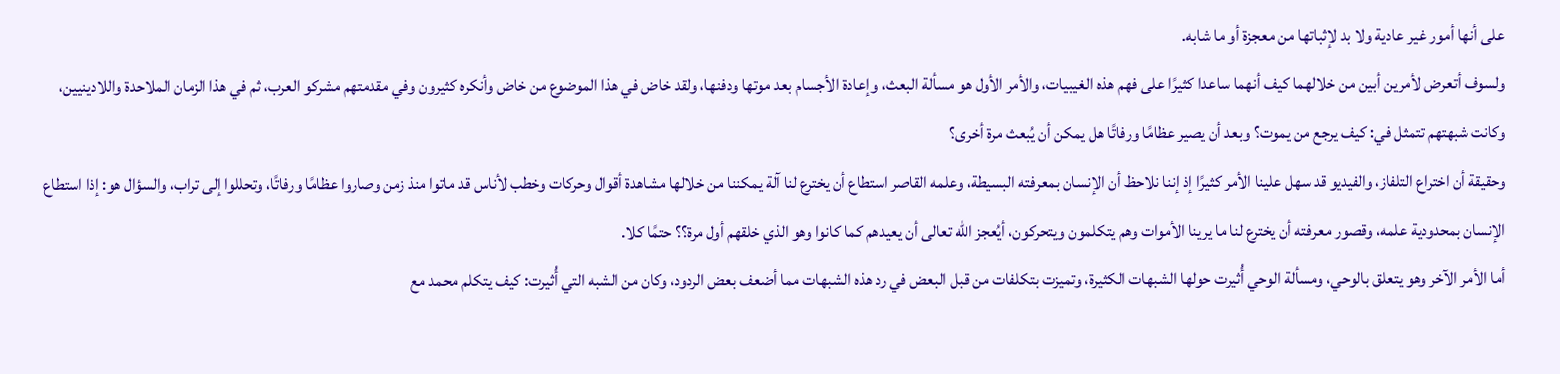على أنها أمور غير عادية ولا بد لإثباتها من معجزة أو ما شابه.
ولسوف أتعرض لأمرين أبين من خلالهما كيف أنهما ساعدا كثيرًا على فهم هذه الغيبيات، والأمر الأول هو مسألة البعث، وإعادة الأجسام بعد موتها ودفنها، ولقد خاض في هذا الموضوع من خاض وأنكره كثيرون وفي مقدمتهم مشركو العرب، ثم في هذا الزمان الملاحدة واللادينيين، وكانت شبهتهم تتمثل في: كيف يرجع من يموت؟ وبعد أن يصير عظامًا ورفاتًا هل يمكن أن يُبعث مرة أخرى؟
وحقيقة أن اختراع التلفاز، والفيديو قد سهل علينا الأمر كثيرًا إذ إننا نلاحظ أن الإنسان بمعرفته البسيطة، وعلمه القاصر استطاع أن يخترع لنا آلة يمكننا من خلالها مشاهدة أقوال وحركات وخطب لأناس قد ماتوا منذ زمن وصاروا عظامًا ورفاتًا، وتحللوا إلى تراب، والسؤال هو: إذا استطاع الإنسان بمحدودية علمه، وقصور معرفته أن يخترع لنا ما يرينا الأموات وهم يتكلمون ويتحركون، أيُعجز الله تعالى أن يعيدهم كما كانوا وهو الذي خلقهم أول مرة؟؟ حتمًا كلا.
أما الأمر الآخر وهو يتعلق بالوحي، ومسألة الوحي أُثيرت حولها الشبهات الكثيرة، وتميزت بتكلفات من قبل البعض في رد هذه الشبهات مما أضعف بعض الردود، وكان من الشبه التي أُثيرت: كيف يتكلم محمد مع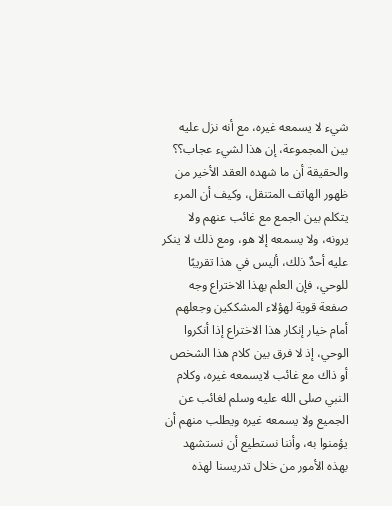شيء لا يسمعه غيره، مع أنه نزل عليه بين المجموعة، إن هذا لشيء عجاب؟؟
والحقيقة أن ما شهده العقد الأخير من ظهور الهاتف المتنقل، وكيف أن المرء يتكلم بين الجمع مع غائب عنهم ولا يرونه، ولا يسمعه إلا هو، ومع ذلك لا ينكر عليه أحدٌ ذلك، أليس في هذا تقريبًا للوحي، فإن العلم بهذا الاختراع وجه صفعة قوية لهؤلاء المشككين وجعلهم أمام خيار إنكار هذا الاختراع إذا أنكروا الوحي، إذ لا فرق بين كلام هذا الشخص أو ذاك مع غائب لايسمعه غيره، وكلام النبي صلى الله عليه وسلم لغائب عن الجميع ولا يسمعه غيره ويطلب منهم أن يؤمنوا به، وأننا نستطيع أن نستشهد بهذه الأمور من خلال تدريسنا لهذه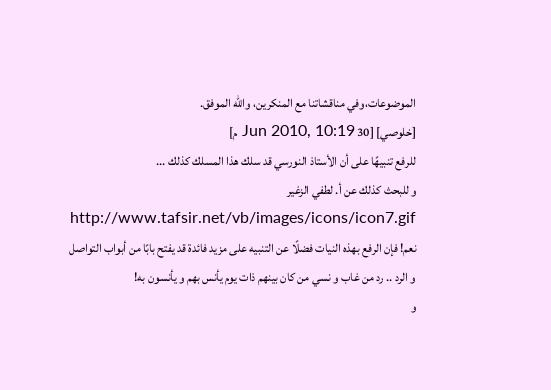الموضوعات،وفي مناقشاتنا مع المنكرين، والله الموفق.
[خلوصي] [30 Jun 2010, 10:19 م]
للرفع تنبيهًا على أن الأستاذ النورسي قد سلك هذا المسلك كذلك ...
و للبحث كذلك عن أ. لطفي الزغير http://www.tafsir.net/vb/images/icons/icon7.gif
نعم! فإن الرفع بهذه النيات فضلًا عن التنبيه على مزيد فائدة قد يفتح بابًا من أبواب التواصل و الرد .. رد من غاب و نسي من كان بينهم ذات يوم يأنس بهم و يأنسون به!
و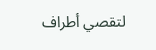لتقصي أطراف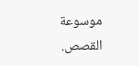موسوعة القصص.